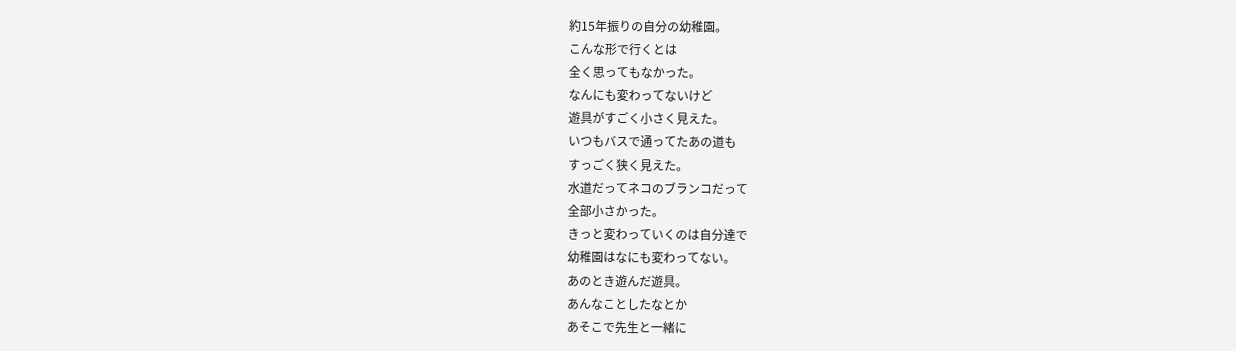約15年振りの自分の幼稚園。
こんな形で行くとは
全く思ってもなかった。
なんにも変わってないけど
遊具がすごく小さく見えた。
いつもバスで通ってたあの道も
すっごく狭く見えた。
水道だってネコのブランコだって
全部小さかった。
きっと変わっていくのは自分達で
幼稚園はなにも変わってない。
あのとき遊んだ遊具。
あんなことしたなとか
あそこで先生と一緒に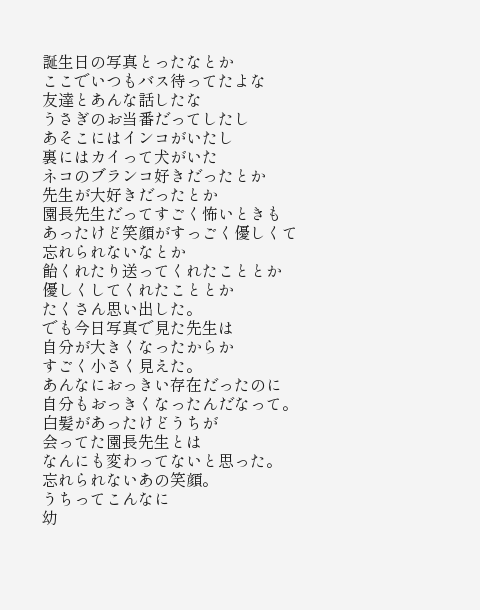誕生日の写真とったなとか
ここでいつもバス待ってたよな
友達とあんな話したな
うさぎのお当番だってしたし
あそこにはインコがいたし
裏にはカイって犬がいた
ネコのブランコ好きだったとか
先生が大好きだったとか
園長先生だってすごく怖いときも
あったけど笑顔がすっごく優しくて
忘れられないなとか
飴くれたり送ってくれたこととか
優しくしてくれたこととか
たくさん思い出した。
でも今日写真で見た先生は
自分が大きくなったからか
すごく小さく見えた。
あんなにおっきい存在だったのに
自分もおっきくなったんだなって。
白髪があったけどうちが
会ってた園長先生とは
なんにも変わってないと思った。
忘れられないあの笑顔。
うちってこんなに
幼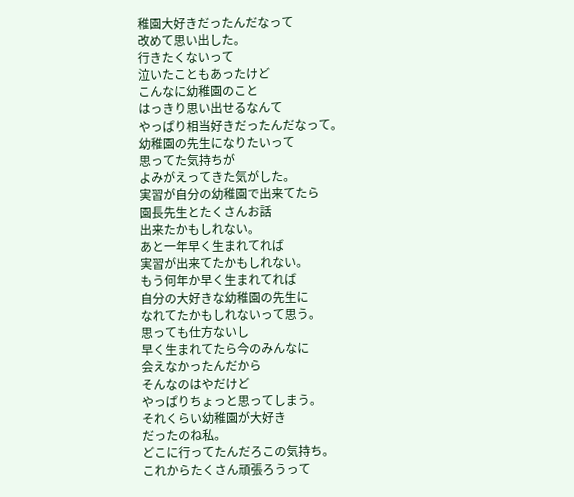稚園大好きだったんだなって
改めて思い出した。
行きたくないって
泣いたこともあったけど
こんなに幼稚園のこと
はっきり思い出せるなんて
やっぱり相当好きだったんだなって。
幼稚園の先生になりたいって
思ってた気持ちが
よみがえってきた気がした。
実習が自分の幼稚園で出来てたら
園長先生とたくさんお話
出来たかもしれない。
あと一年早く生まれてれば
実習が出来てたかもしれない。
もう何年か早く生まれてれば
自分の大好きな幼稚園の先生に
なれてたかもしれないって思う。
思っても仕方ないし
早く生まれてたら今のみんなに
会えなかったんだから
そんなのはやだけど
やっぱりちょっと思ってしまう。
それくらい幼稚園が大好き
だったのね私。
どこに行ってたんだろこの気持ち。
これからたくさん頑張ろうって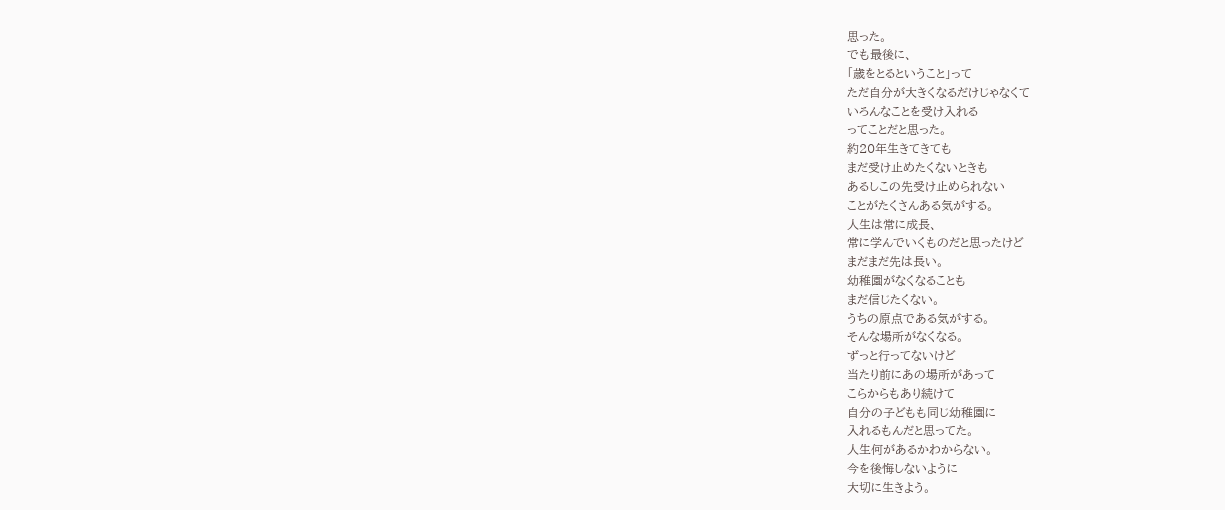思った。
でも最後に、
「歳をとるということ」って
ただ自分が大きくなるだけじゃなくて
いろんなことを受け入れる
ってことだと思った。
約20年生きてきても
まだ受け止めたくないときも
あるしこの先受け止められない
ことがたくさんある気がする。
人生は常に成長、
常に学んでいくものだと思ったけど
まだまだ先は長い。
幼稚園がなくなることも
まだ信じたくない。
うちの原点である気がする。
そんな場所がなくなる。
ずっと行ってないけど
当たり前にあの場所があって
こらからもあり続けて
自分の子どもも同じ幼稚園に
入れるもんだと思ってた。
人生何があるかわからない。
今を後悔しないように
大切に生きよう。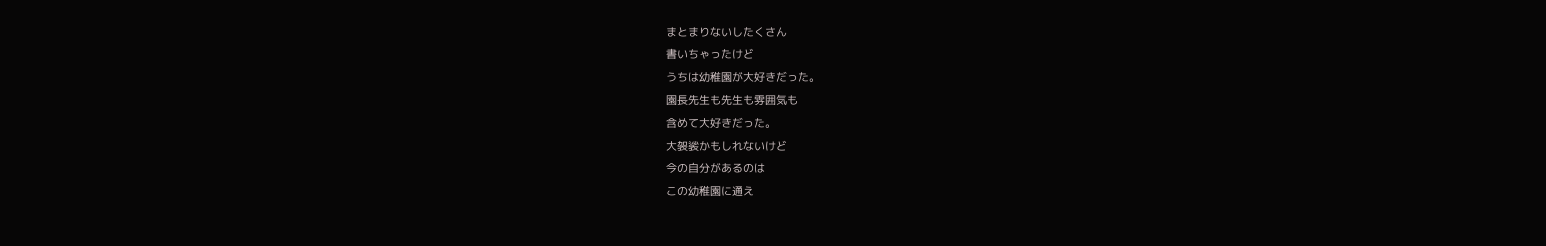まとまりないしたくさん
書いちゃったけど
うちは幼稚園が大好きだった。
園長先生も先生も雰囲気も
含めて大好きだった。
大袈裟かもしれないけど
今の自分があるのは
この幼稚園に通え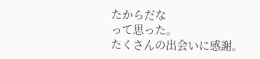たからだな
って思った。
たくさんの出会いに感謝。